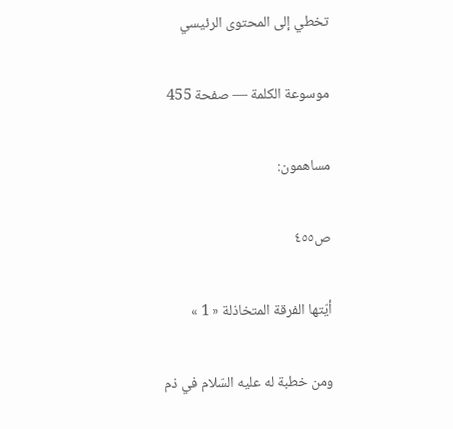تخطي إلى المحتوى الرئيسي

موسوعة الكلمة — صفحة 455

مساهمون:

ص٤٥٥

أيّتها الفرقة المتخاذلة « 1 »

ومن خطبة له عليه السّلام في ذم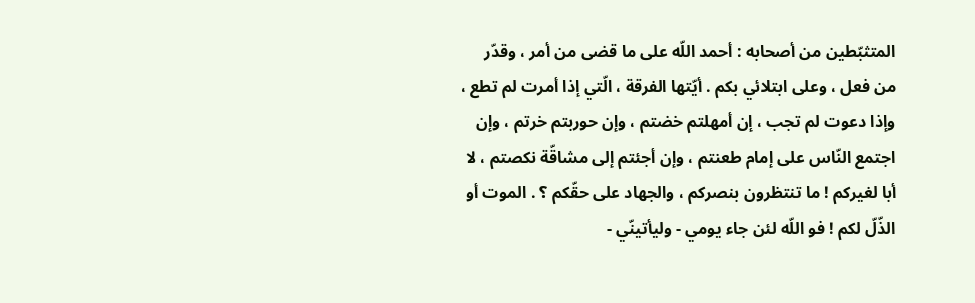المتثبّطين من أصحابه : أحمد اللّه على ما قضى من أمر ، وقدّر من فعل ، وعلى ابتلائي بكم . أيّتها الفرقة ، الّتي إذا أمرت لم تطع ، وإذا دعوت لم تجب ، إن أمهلتم خضتم ، وإن حوربتم خرتم ، وإن اجتمع النّاس على إمام طعنتم ، وإن أجئتم إلى مشاقّة نكصتم ، لا أبا لغيركم ! ما تنتظرون بنصركم ، والجهاد على حقّكم ؟ . الموت أو الذّلّ لكم ! فو اللّه لئن جاء يومي - وليأتينّي -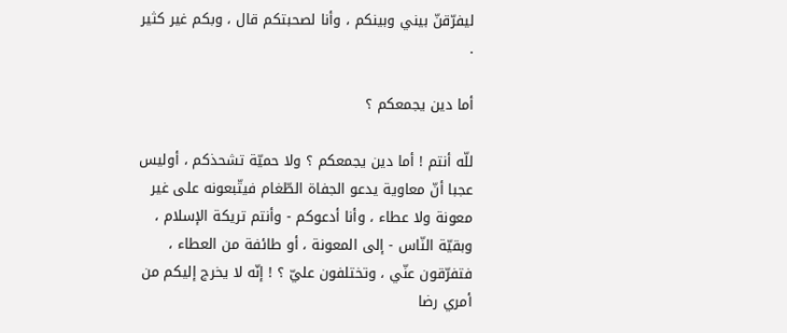ليفرّقنّ بيني وبينكم ، وأنا لصحبتكم قال ، وبكم غير كثير .

أما دين يجمعكم ؟

للّه أنتم ! أما دين يجمعكم ؟ ولا حميّة تشحذكم ، أوليس عجبا أنّ معاوية يدعو الجفاة الطّغام فيتّبعونه على غير معونة ولا عطاء ، وأنا أدعوكم - وأنتم تريكة الإسلام ، وبقيّة النّاس - إلى المعونة ، أو طائفة من العطاء ، فتفرّقون عنّي ، وتختلفون عليّ ؟ ! إنّه لا يخرج إليكم من أمري رضا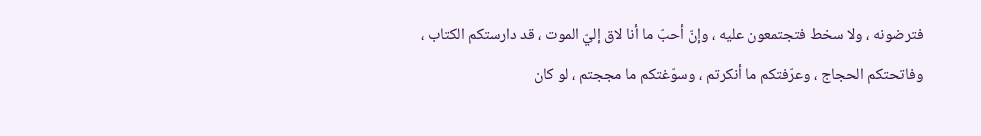فترضونه ، ولا سخط فتجتمعون عليه ، وإنّ أحبّ ما أنا لاق إليّ الموت ، قد دارستكم الكتاب ، وفاتحتكم الحجاج ، وعرّفتكم ما أنكرتم ، وسوّغتكم ما مججتم ، لو كان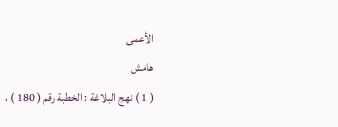الأعمى
هامش
( 1 ) نهج البلاغة : الخطبة رقم ( 180 ) ،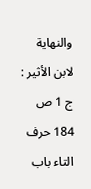والنهاية لابن الأثير : ج 1 ص 184 حرف التاء باب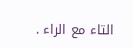التاء مع الراء .